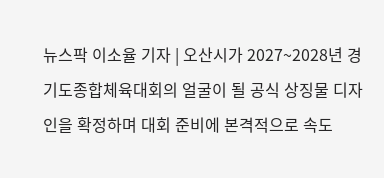뉴스팍 이소율 기자 | 오산시가 2027~2028년 경기도종합체육대회의 얼굴이 될 공식 상징물 디자인을 확정하며 대회 준비에 본격적으로 속도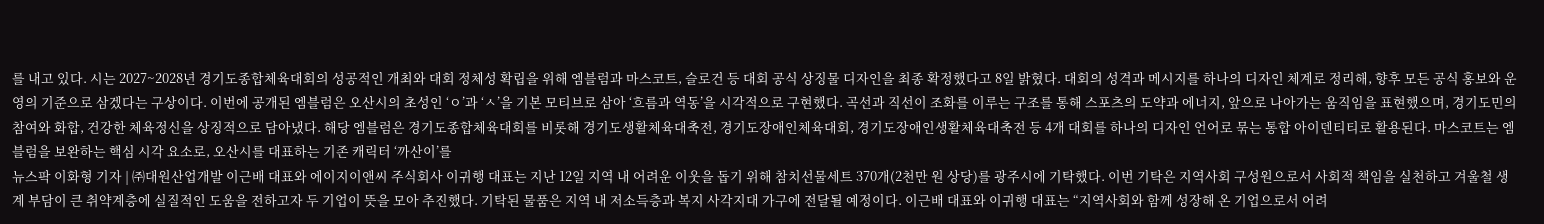를 내고 있다. 시는 2027~2028년 경기도종합체육대회의 성공적인 개최와 대회 정체성 확립을 위해 엠블럼과 마스코트, 슬로건 등 대회 공식 상징물 디자인을 최종 확정했다고 8일 밝혔다. 대회의 성격과 메시지를 하나의 디자인 체계로 정리해, 향후 모든 공식 홍보와 운영의 기준으로 삼겠다는 구상이다. 이번에 공개된 엠블럼은 오산시의 초성인 ‘ㅇ’과 ‘ㅅ’을 기본 모티브로 삼아 ‘흐름과 역동’을 시각적으로 구현했다. 곡선과 직선이 조화를 이루는 구조를 통해 스포츠의 도약과 에너지, 앞으로 나아가는 움직임을 표현했으며, 경기도민의 참여와 화합, 건강한 체육정신을 상징적으로 담아냈다. 해당 엠블럼은 경기도종합체육대회를 비롯해 경기도생활체육대축전, 경기도장애인체육대회, 경기도장애인생활체육대축전 등 4개 대회를 하나의 디자인 언어로 묶는 통합 아이덴티티로 활용된다. 마스코트는 엠블럼을 보완하는 핵심 시각 요소로, 오산시를 대표하는 기존 캐릭터 ‘까산이’를
뉴스팍 이화형 기자 | ㈜대원산업개발 이근배 대표와 에이지이앤씨 주식회사 이귀행 대표는 지난 12일 지역 내 어려운 이웃을 돕기 위해 참치선물세트 370개(2천만 원 상당)를 광주시에 기탁했다. 이번 기탁은 지역사회 구성원으로서 사회적 책임을 실천하고 겨울철 생계 부담이 큰 취약계층에 실질적인 도움을 전하고자 두 기업이 뜻을 모아 추진했다. 기탁된 물품은 지역 내 저소득층과 복지 사각지대 가구에 전달될 예정이다. 이근배 대표와 이귀행 대표는 “지역사회와 함께 성장해 온 기업으로서 어려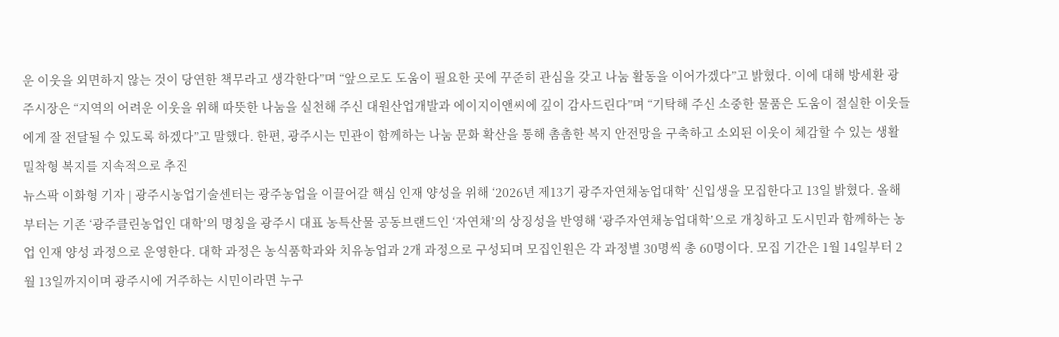운 이웃을 외면하지 않는 것이 당연한 책무라고 생각한다”며 “앞으로도 도움이 필요한 곳에 꾸준히 관심을 갖고 나눔 활동을 이어가겠다”고 밝혔다. 이에 대해 방세환 광주시장은 “지역의 어려운 이웃을 위해 따뜻한 나눔을 실천해 주신 대원산업개발과 에이지이앤씨에 깊이 감사드린다”며 “기탁해 주신 소중한 물품은 도움이 절실한 이웃들에게 잘 전달될 수 있도록 하겠다”고 말했다. 한편, 광주시는 민관이 함께하는 나눔 문화 확산을 통해 촘촘한 복지 안전망을 구축하고 소외된 이웃이 체감할 수 있는 생활 밀착형 복지를 지속적으로 추진
뉴스팍 이화형 기자 | 광주시농업기술센터는 광주농업을 이끌어갈 핵심 인재 양성을 위해 ‘2026년 제13기 광주자연채농업대학’ 신입생을 모집한다고 13일 밝혔다. 올해부터는 기존 ‘광주클린농업인 대학’의 명칭을 광주시 대표 농특산물 공동브랜드인 ‘자연채’의 상징성을 반영해 ‘광주자연채농업대학’으로 개칭하고 도시민과 함께하는 농업 인재 양성 과정으로 운영한다. 대학 과정은 농식품학과와 치유농업과 2개 과정으로 구성되며 모집인원은 각 과정별 30명씩 총 60명이다. 모집 기간은 1월 14일부터 2월 13일까지이며 광주시에 거주하는 시민이라면 누구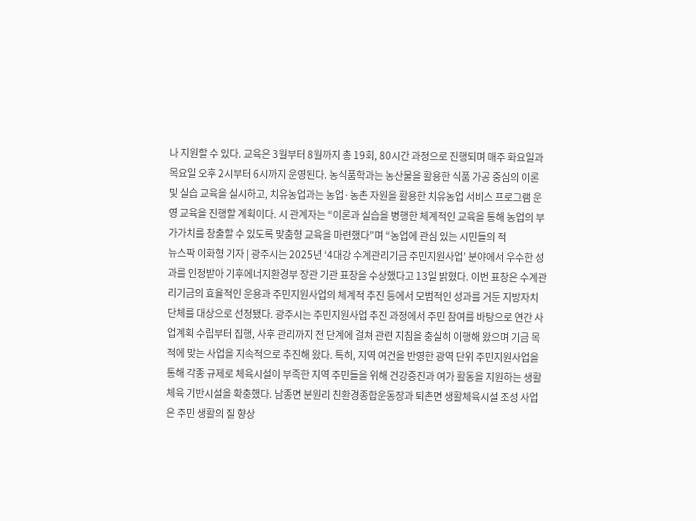나 지원할 수 있다. 교육은 3월부터 8월까지 총 19회, 80시간 과정으로 진행되며 매주 화요일과 목요일 오후 2시부터 6시까지 운영된다. 농식품학과는 농산물을 활용한 식품 가공 중심의 이론 및 실습 교육을 실시하고, 치유농업과는 농업·농촌 자원을 활용한 치유농업 서비스 프로그램 운영 교육을 진행할 계획이다. 시 관계자는 “이론과 실습을 병행한 체계적인 교육을 통해 농업의 부가가치를 창출할 수 있도록 맞춤형 교육을 마련했다”며 “농업에 관심 있는 시민들의 적
뉴스팍 이화형 기자 | 광주시는 2025년 ‘4대강 수계관리기금 주민지원사업’ 분야에서 우수한 성과를 인정받아 기후에너지환경부 장관 기관 표창을 수상했다고 13일 밝혔다. 이번 표창은 수계관리기금의 효율적인 운용과 주민지원사업의 체계적 추진 등에서 모범적인 성과를 거둔 지방자치단체를 대상으로 선정됐다. 광주시는 주민지원사업 추진 과정에서 주민 참여를 바탕으로 연간 사업계획 수립부터 집행, 사후 관리까지 전 단계에 걸쳐 관련 지침을 충실히 이행해 왔으며 기금 목적에 맞는 사업을 지속적으로 추진해 왔다. 특히, 지역 여건을 반영한 광역 단위 주민지원사업을 통해 각종 규제로 체육시설이 부족한 지역 주민들을 위해 건강증진과 여가 활동을 지원하는 생활체육 기반시설을 확충했다. 남종면 분원리 친환경종합운동장과 퇴촌면 생활체육시설 조성 사업은 주민 생활의 질 향상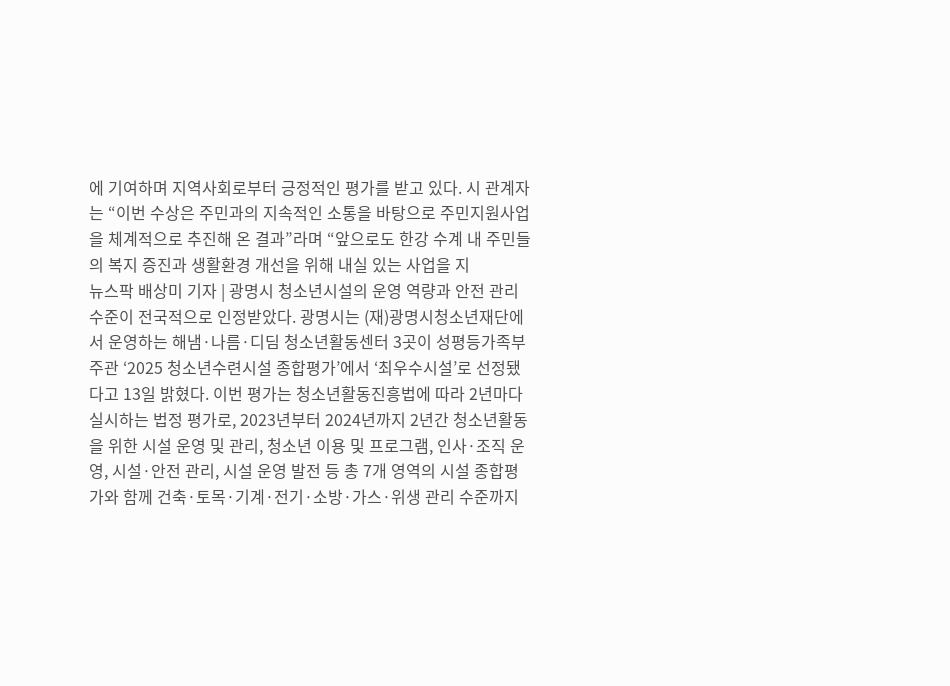에 기여하며 지역사회로부터 긍정적인 평가를 받고 있다. 시 관계자는 “이번 수상은 주민과의 지속적인 소통을 바탕으로 주민지원사업을 체계적으로 추진해 온 결과”라며 “앞으로도 한강 수계 내 주민들의 복지 증진과 생활환경 개선을 위해 내실 있는 사업을 지
뉴스팍 배상미 기자 | 광명시 청소년시설의 운영 역량과 안전 관리 수준이 전국적으로 인정받았다. 광명시는 (재)광명시청소년재단에서 운영하는 해냄·나름·디딤 청소년활동센터 3곳이 성평등가족부 주관 ‘2025 청소년수련시설 종합평가’에서 ‘최우수시설’로 선정됐다고 13일 밝혔다. 이번 평가는 청소년활동진흥법에 따라 2년마다 실시하는 법정 평가로, 2023년부터 2024년까지 2년간 청소년활동을 위한 시설 운영 및 관리, 청소년 이용 및 프로그램, 인사·조직 운영, 시설·안전 관리, 시설 운영 발전 등 총 7개 영역의 시설 종합평가와 함께 건축·토목·기계·전기·소방·가스·위생 관리 수준까지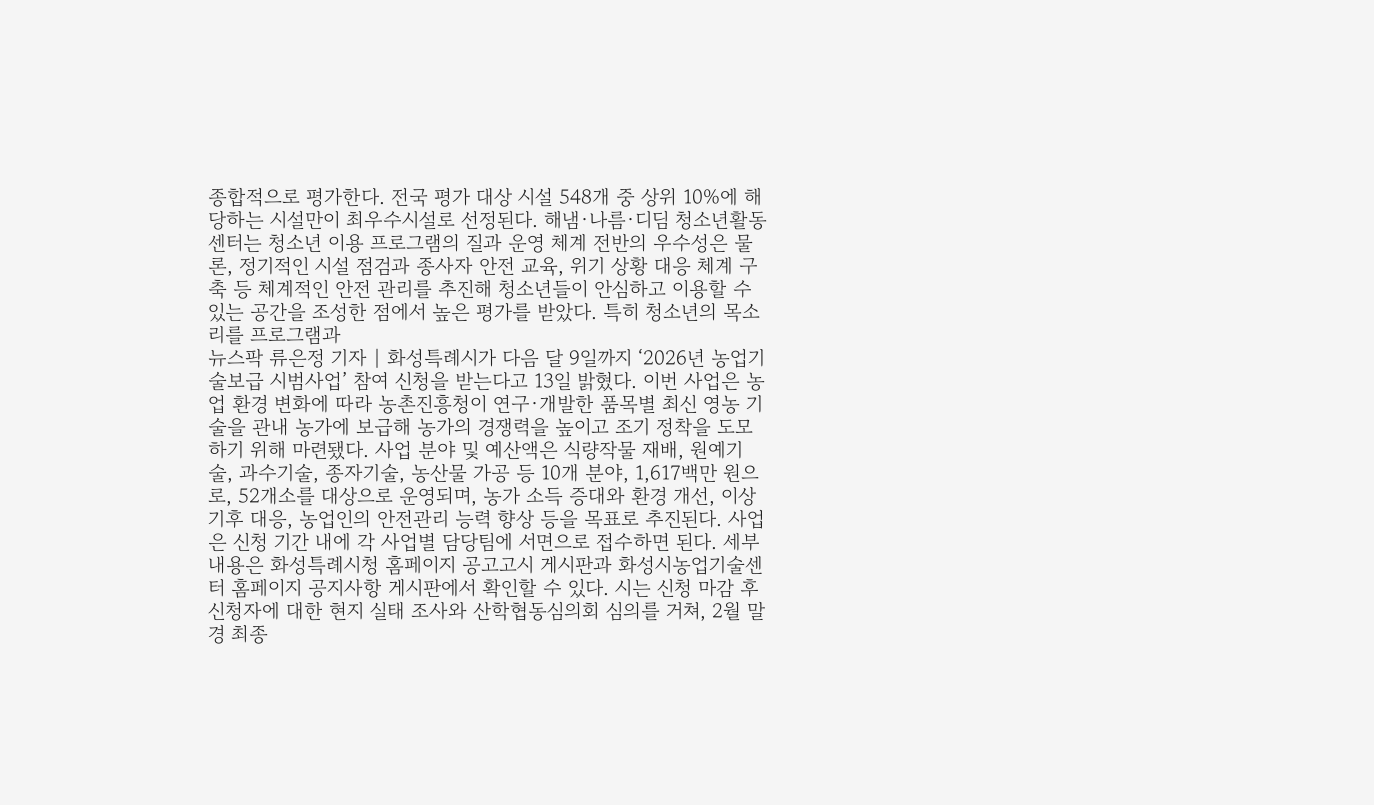종합적으로 평가한다. 전국 평가 대상 시설 548개 중 상위 10%에 해당하는 시설만이 최우수시설로 선정된다. 해냄·나름·디딤 청소년활동센터는 청소년 이용 프로그램의 질과 운영 체계 전반의 우수성은 물론, 정기적인 시설 점검과 종사자 안전 교육, 위기 상황 대응 체계 구축 등 체계적인 안전 관리를 추진해 청소년들이 안심하고 이용할 수 있는 공간을 조성한 점에서 높은 평가를 받았다. 특히 청소년의 목소리를 프로그램과
뉴스팍 류은정 기자 | 화성특례시가 다음 달 9일까지 ‘2026년 농업기술보급 시범사업’ 참여 신청을 받는다고 13일 밝혔다. 이번 사업은 농업 환경 변화에 따라 농촌진흥청이 연구·개발한 품목별 최신 영농 기술을 관내 농가에 보급해 농가의 경쟁력을 높이고 조기 정착을 도모하기 위해 마련됐다. 사업 분야 및 예산액은 식량작물 재배, 원예기술, 과수기술, 종자기술, 농산물 가공 등 10개 분야, 1,617백만 원으로, 52개소를 대상으로 운영되며, 농가 소득 증대와 환경 개선, 이상기후 대응, 농업인의 안전관리 능력 향상 등을 목표로 추진된다. 사업은 신청 기간 내에 각 사업별 담당팀에 서면으로 접수하면 된다. 세부 내용은 화성특례시청 홈페이지 공고고시 게시판과 화성시농업기술센터 홈페이지 공지사항 게시판에서 확인할 수 있다. 시는 신청 마감 후 신청자에 대한 현지 실태 조사와 산학협동심의회 심의를 거쳐, 2월 말경 최종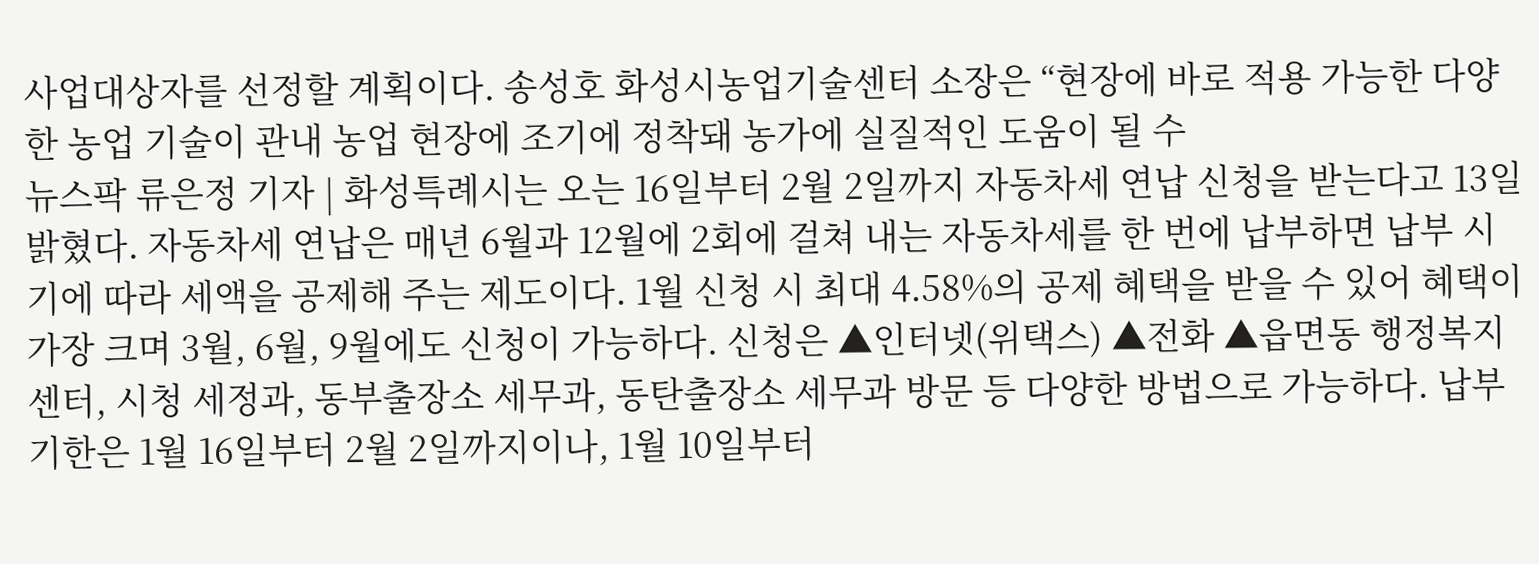사업대상자를 선정할 계획이다. 송성호 화성시농업기술센터 소장은 “현장에 바로 적용 가능한 다양한 농업 기술이 관내 농업 현장에 조기에 정착돼 농가에 실질적인 도움이 될 수
뉴스팍 류은정 기자 | 화성특례시는 오는 16일부터 2월 2일까지 자동차세 연납 신청을 받는다고 13일 밝혔다. 자동차세 연납은 매년 6월과 12월에 2회에 걸쳐 내는 자동차세를 한 번에 납부하면 납부 시기에 따라 세액을 공제해 주는 제도이다. 1월 신청 시 최대 4.58%의 공제 혜택을 받을 수 있어 혜택이 가장 크며 3월, 6월, 9월에도 신청이 가능하다. 신청은 ▲인터넷(위택스) ▲전화 ▲읍면동 행정복지센터, 시청 세정과, 동부출장소 세무과, 동탄출장소 세무과 방문 등 다양한 방법으로 가능하다. 납부기한은 1월 16일부터 2월 2일까지이나, 1월 10일부터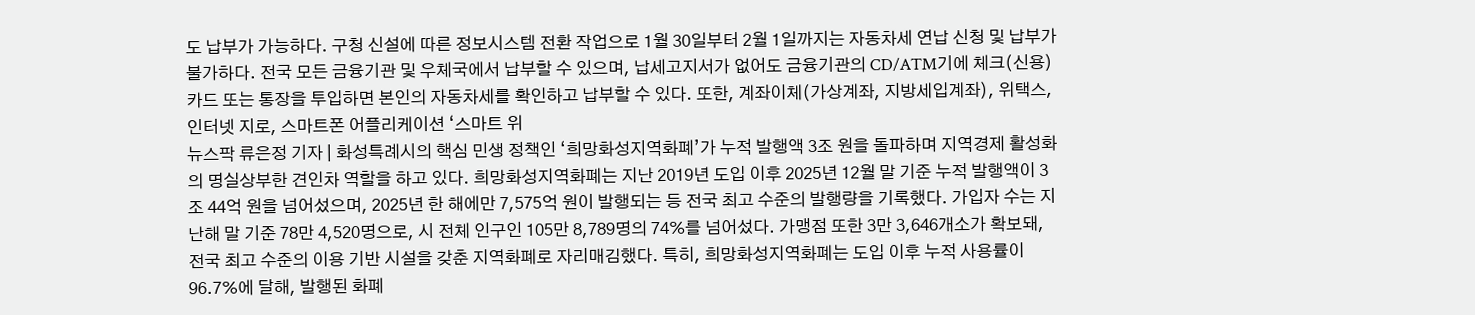도 납부가 가능하다. 구청 신설에 따른 정보시스템 전환 작업으로 1월 30일부터 2월 1일까지는 자동차세 연납 신청 및 납부가 불가하다. 전국 모든 금융기관 및 우체국에서 납부할 수 있으며, 납세고지서가 없어도 금융기관의 CD/ATM기에 체크(신용)카드 또는 통장을 투입하면 본인의 자동차세를 확인하고 납부할 수 있다. 또한, 계좌이체(가상계좌, 지방세입계좌), 위택스, 인터넷 지로, 스마트폰 어플리케이션 ‘스마트 위
뉴스팍 류은정 기자 | 화성특례시의 핵심 민생 정책인 ‘희망화성지역화폐’가 누적 발행액 3조 원을 돌파하며 지역경제 활성화의 명실상부한 견인차 역할을 하고 있다. 희망화성지역화폐는 지난 2019년 도입 이후 2025년 12월 말 기준 누적 발행액이 3조 44억 원을 넘어섰으며, 2025년 한 해에만 7,575억 원이 발행되는 등 전국 최고 수준의 발행량을 기록했다. 가입자 수는 지난해 말 기준 78만 4,520명으로, 시 전체 인구인 105만 8,789명의 74%를 넘어섰다. 가맹점 또한 3만 3,646개소가 확보돼, 전국 최고 수준의 이용 기반 시설을 갖춘 지역화폐로 자리매김했다. 특히, 희망화성지역화폐는 도입 이후 누적 사용률이 96.7%에 달해, 발행된 화폐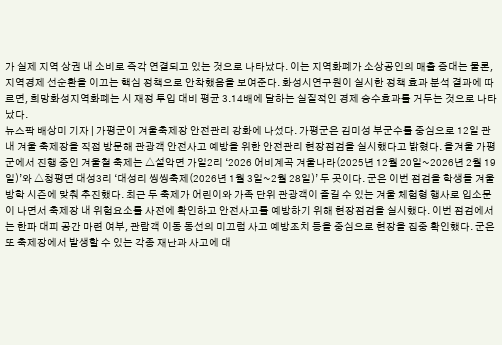가 실제 지역 상권 내 소비로 즉각 연결되고 있는 것으로 나타났다. 이는 지역화폐가 소상공인의 매출 증대는 물론, 지역경제 선순환을 이끄는 핵심 정책으로 안착했음을 보여준다. 화성시연구원이 실시한 정책 효과 분석 결과에 따르면, 희망화성지역화폐는 시 재정 투입 대비 평균 3.14배에 달하는 실질적인 경제 승수효과를 거두는 것으로 나타났다.
뉴스팍 배상미 기자 | 가평군이 겨울축제장 안전관리 강화에 나섰다. 가평군은 김미성 부군수를 중심으로 12일 관내 겨울 축제장을 직접 방문해 관광객 안전사고 예방을 위한 안전관리 현장점검을 실시했다고 밝혔다. 올겨울 가평군에서 진행 중인 겨울철 축제는 △설악면 가일2리 ‘2026 어비계곡 겨울나라(2025년 12월 20일~2026년 2월 19일)’와 △청평면 대성3리 ‘대성리 씽씽축제(2026년 1월 3일~2월 28일)’ 두 곳이다. 군은 이번 점검을 학생들 겨울방학 시즌에 맞춰 추진했다. 최근 두 축제가 어린이와 가족 단위 관광객이 즐길 수 있는 겨울 체험형 행사로 입소문이 나면서 축제장 내 위험요소를 사전에 확인하고 안전사고를 예방하기 위해 현장점검을 실시했다. 이번 점검에서는 한파 대피 공간 마련 여부, 관람객 이동 동선의 미끄럼 사고 예방조치 등을 중심으로 현장을 집중 확인했다. 군은 또 축제장에서 발생할 수 있는 각종 재난과 사고에 대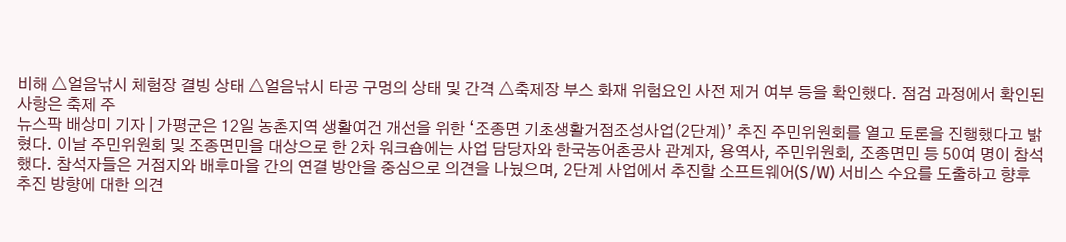비해 △얼음낚시 체험장 결빙 상태 △얼음낚시 타공 구멍의 상태 및 간격 △축제장 부스 화재 위험요인 사전 제거 여부 등을 확인했다. 점검 과정에서 확인된 사항은 축제 주
뉴스팍 배상미 기자 | 가평군은 12일 농촌지역 생활여건 개선을 위한 ‘조종면 기초생활거점조성사업(2단계)’ 추진 주민위원회를 열고 토론을 진행했다고 밝혔다. 이날 주민위원회 및 조종면민을 대상으로 한 2차 워크숍에는 사업 담당자와 한국농어촌공사 관계자, 용역사, 주민위원회, 조종면민 등 50여 명이 참석했다. 참석자들은 거점지와 배후마을 간의 연결 방안을 중심으로 의견을 나눴으며, 2단계 사업에서 추진할 소프트웨어(S/W) 서비스 수요를 도출하고 향후 추진 방향에 대한 의견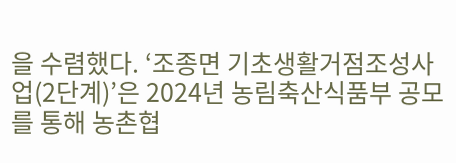을 수렴했다. ‘조종면 기초생활거점조성사업(2단계)’은 2024년 농림축산식품부 공모를 통해 농촌협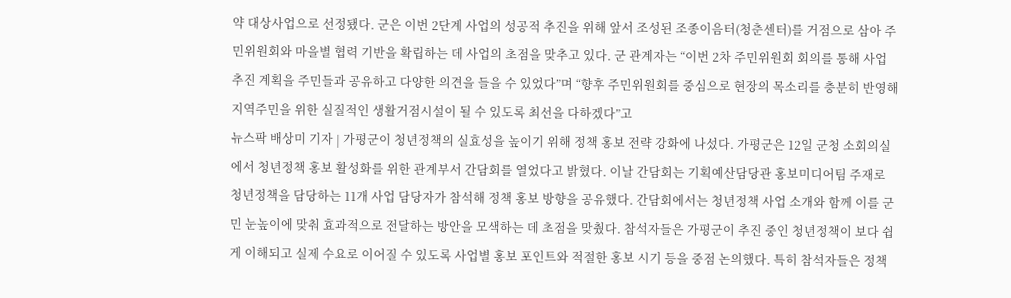약 대상사업으로 선정됐다. 군은 이번 2단계 사업의 성공적 추진을 위해 앞서 조성된 조종이음터(청춘센터)를 거점으로 삼아 주민위원회와 마을별 협력 기반을 확립하는 데 사업의 초점을 맞추고 있다. 군 관계자는 “이번 2차 주민위원회 회의를 통해 사업 추진 계획을 주민들과 공유하고 다양한 의견을 들을 수 있었다”며 “향후 주민위원회를 중심으로 현장의 목소리를 충분히 반영해 지역주민을 위한 실질적인 생활거점시설이 될 수 있도록 최선을 다하겠다”고
뉴스팍 배상미 기자 | 가평군이 청년정책의 실효성을 높이기 위해 정책 홍보 전략 강화에 나섰다. 가평군은 12일 군청 소회의실에서 청년정책 홍보 활성화를 위한 관계부서 간담회를 열었다고 밝혔다. 이날 간담회는 기획예산담당관 홍보미디어팀 주재로 청년정책을 담당하는 11개 사업 담당자가 참석해 정책 홍보 방향을 공유했다. 간담회에서는 청년정책 사업 소개와 함께 이를 군민 눈높이에 맞춰 효과적으로 전달하는 방안을 모색하는 데 초점을 맞췄다. 참석자들은 가평군이 추진 중인 청년정책이 보다 쉽게 이해되고 실제 수요로 이어질 수 있도록 사업별 홍보 포인트와 적절한 홍보 시기 등을 중점 논의했다. 특히 참석자들은 정책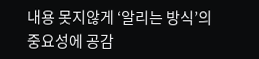내용 못지않게 ‘알리는 방식’의 중요성에 공감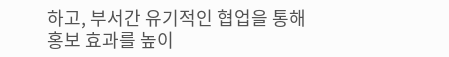하고, 부서간 유기적인 협업을 통해 홍보 효과를 높이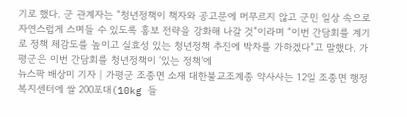기로 했다. 군 관계자는 “청년정책이 책자와 공고문에 머무르지 않고 군민 일상 속으로 자연스럽게 스며들 수 있도록 홍보 전략을 강화해 나갈 것”이라며 “이번 간담회를 계기로 정책 체감도를 높이고 실효성 있는 청년정책 추진에 박차를 가하겠다”고 말했다. 가평군은 이번 간담회를 청년정책이 ‘있는 정책’에
뉴스팍 배상미 기자 | 가평군 조종면 소재 대한불교조계종 약사사는 12일 조종면 행정복지센터에 쌀 200포대(10kg 들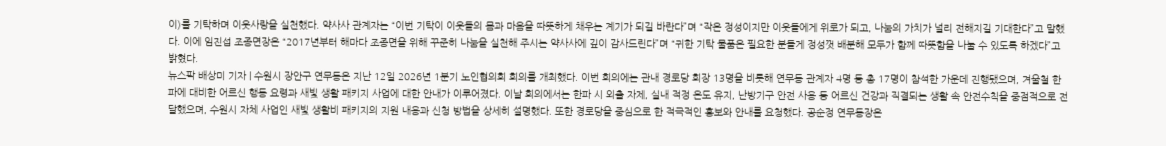이)를 기탁하며 이웃사랑을 실천했다. 약사사 관계자는 “이번 기탁이 이웃들의 몸과 마음을 따뜻하게 채우는 계기가 되길 바란다”며 “작은 정성이지만 이웃들에게 위로가 되고, 나눔의 가치가 널리 전해지길 기대한다”고 말했다. 이에 임진섭 조종면장은 “2017년부터 해마다 조종면을 위해 꾸준히 나눔을 실천해 주시는 약사사에 깊이 감사드린다”며 “귀한 기탁 물품은 필요한 분들게 정성껏 배분해 모두가 함께 따뜻함을 나눌 수 있도록 하겠다”고 밝혔다.
뉴스팍 배상미 기자 | 수원시 장안구 연무동은 지난 12일 2026년 1분기 노인협의회 회의를 개최했다. 이번 회의에는 관내 경로당 회장 13명을 비롯해 연무동 관계자 4명 등 총 17명이 참석한 가운데 진행됐으며, 겨울철 한파에 대비한 어르신 행동 요령과 새빛 생활 패키지 사업에 대한 안내가 이루어졌다. 이날 회의에서는 한파 시 외출 자제, 실내 적정 온도 유지, 난방기구 안전 사용 등 어르신 건강과 직결되는 생활 속 안전수칙을 중점적으로 전달했으며, 수원시 자체 사업인 새빛 생활비 패키지의 지원 내용과 신청 방법을 상세히 설명했다. 또한 경로당을 중심으로 한 적극적인 홍보와 안내를 요청했다. 공순정 연무동장은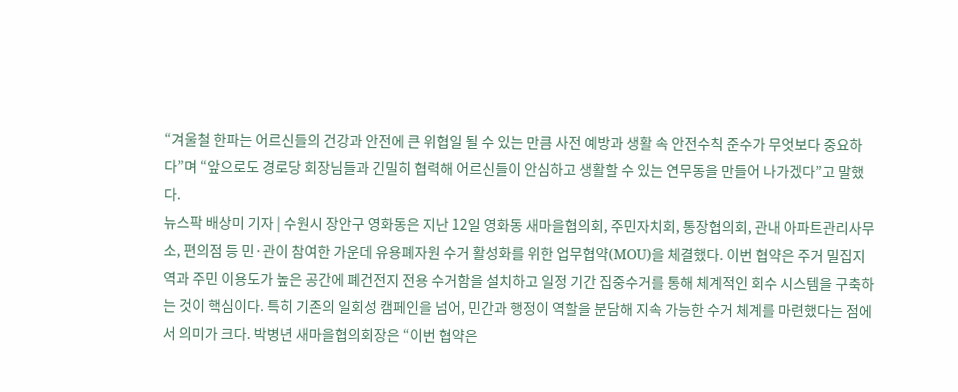“겨울철 한파는 어르신들의 건강과 안전에 큰 위협일 될 수 있는 만큼 사전 예방과 생활 속 안전수칙 준수가 무엇보다 중요하다”며 “앞으로도 경로당 회장님들과 긴밀히 협력해 어르신들이 안심하고 생활할 수 있는 연무동을 만들어 나가겠다”고 말했다.
뉴스팍 배상미 기자 | 수원시 장안구 영화동은 지난 12일 영화동 새마을협의회, 주민자치회, 통장협의회, 관내 아파트관리사무소, 편의점 등 민·관이 참여한 가운데 유용폐자원 수거 활성화를 위한 업무협약(MOU)을 체결했다. 이번 협약은 주거 밀집지역과 주민 이용도가 높은 공간에 폐건전지 전용 수거함을 설치하고 일정 기간 집중수거를 통해 체계적인 회수 시스템을 구축하는 것이 핵심이다. 특히 기존의 일회성 캠페인을 넘어, 민간과 행정이 역할을 분담해 지속 가능한 수거 체계를 마련했다는 점에서 의미가 크다. 박병년 새마을협의회장은 “이번 협약은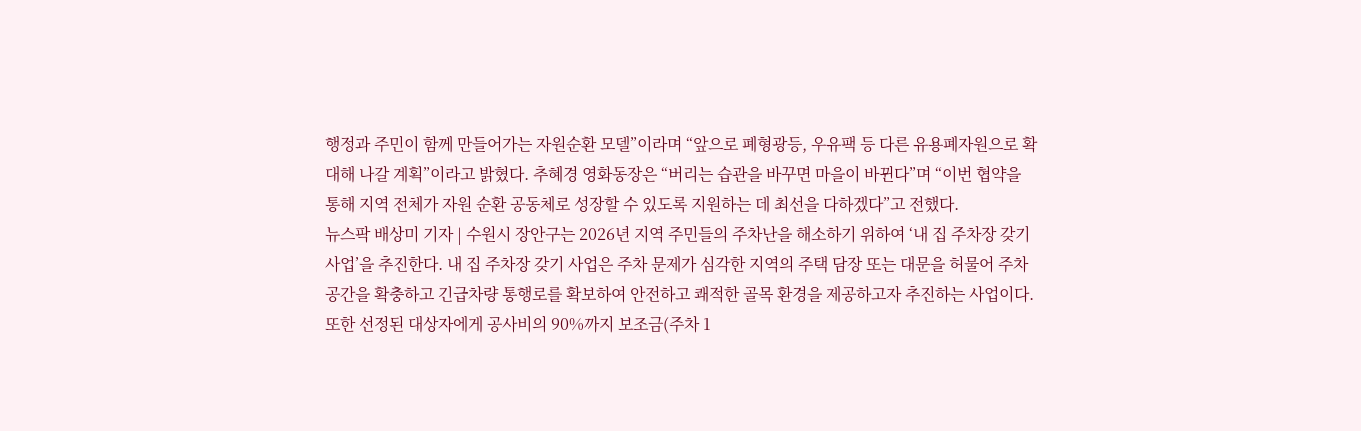행정과 주민이 함께 만들어가는 자원순환 모델”이라며 “앞으로 폐형광등, 우유팩 등 다른 유용폐자원으로 확대해 나갈 계획”이라고 밝혔다. 추혜경 영화동장은 “버리는 습관을 바꾸면 마을이 바뀐다”며 “이번 협약을 통해 지역 전체가 자원 순환 공동체로 성장할 수 있도록 지원하는 데 최선을 다하겠다”고 전했다.
뉴스팍 배상미 기자 | 수원시 장안구는 2026년 지역 주민들의 주차난을 해소하기 위하여 ‘내 집 주차장 갖기 사업’을 추진한다. 내 집 주차장 갖기 사업은 주차 문제가 심각한 지역의 주택 담장 또는 대문을 허물어 주차 공간을 확충하고 긴급차량 통행로를 확보하여 안전하고 쾌적한 골목 환경을 제공하고자 추진하는 사업이다. 또한 선정된 대상자에게 공사비의 90%까지 보조금(주차 1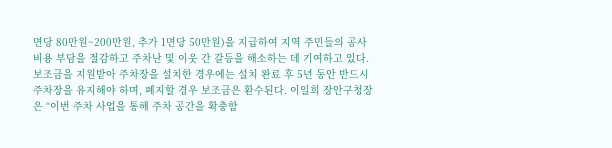면당 80만원~200만원, 추가 1면당 50만원)을 지급하여 지역 주민들의 공사 비용 부담을 절감하고 주차난 및 이웃 간 갈등을 해소하는 데 기여하고 있다. 보조금을 지원받아 주차장을 설치한 경우에는 설치 완료 후 5년 동안 반드시 주차장을 유지해야 하며, 폐지할 경우 보조금은 환수된다. 이일희 장안구청장은 “이번 주차 사업을 통해 주차 공간을 확충함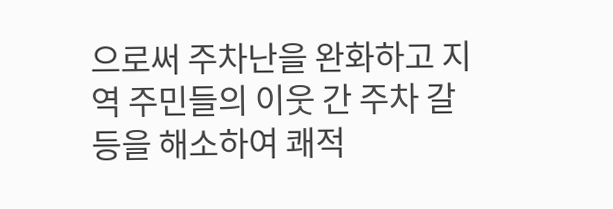으로써 주차난을 완화하고 지역 주민들의 이웃 간 주차 갈등을 해소하여 쾌적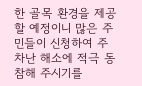한 골목 환경을 제공할 예정이니 많은 주민들이 신청하여 주차난 해소에 적극 동참해 주시기를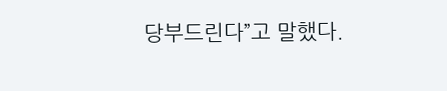당부드린다”고 말했다.